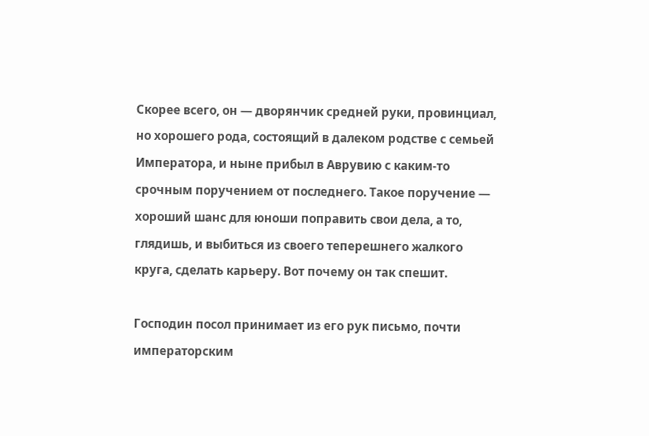Скорее всего, он — дворянчик средней руки, провинциал, но хорошего рода, состоящий в далеком родстве с семьей Императора, и ныне прибыл в Аврувию с каким-то срочным поручением от последнего. Такое поручение — хороший шанс для юноши поправить свои дела, а то, глядишь, и выбиться из своего теперешнего жалкого круга, сделать карьеру. Вот почему он так спешит.

Господин посол принимает из его рук письмо, почти императорским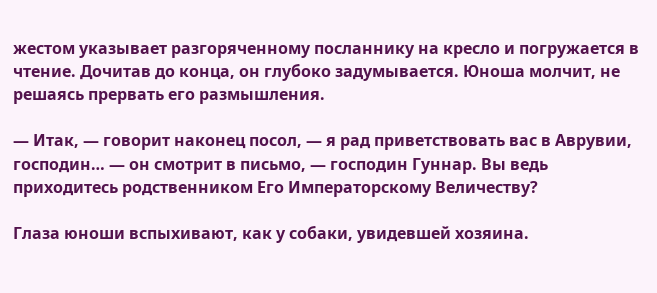жестом указывает разгоряченному посланнику на кресло и погружается в чтение. Дочитав до конца, он глубоко задумывается. Юноша молчит, не решаясь прервать его размышления.

— Итак, — говорит наконец посол, — я рад приветствовать вас в Аврувии, господин… — он смотрит в письмо, — господин Гуннар. Вы ведь приходитесь родственником Его Императорскому Величеству?

Глаза юноши вспыхивают, как у собаки, увидевшей хозяина.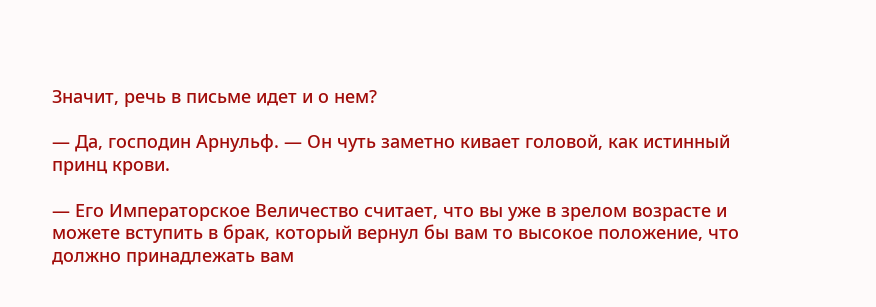Значит, речь в письме идет и о нем?

— Да, господин Арнульф. — Он чуть заметно кивает головой, как истинный принц крови.

— Его Императорское Величество считает, что вы уже в зрелом возрасте и можете вступить в брак, который вернул бы вам то высокое положение, что должно принадлежать вам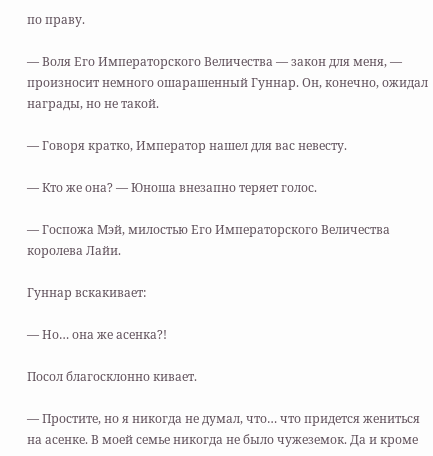по праву.

— Воля Его Императорского Величества — закон для меня, — произносит немного ошарашенный Гуннар. Он, конечно, ожидал награды, но не такой.

— Говоря кратко, Император нашел для вас невесту.

— Кто же она? — Юноша внезапно теряет голос.

— Госпожа Мэй, милостью Его Императорского Величества королева Лайи.

Гуннар вскакивает:

— Но… она же асенка?!

Посол благосклонно кивает.

— Простите, но я никогда не думал, что… что придется жениться на асенке. В моей семье никогда не было чужеземок. Да и кроме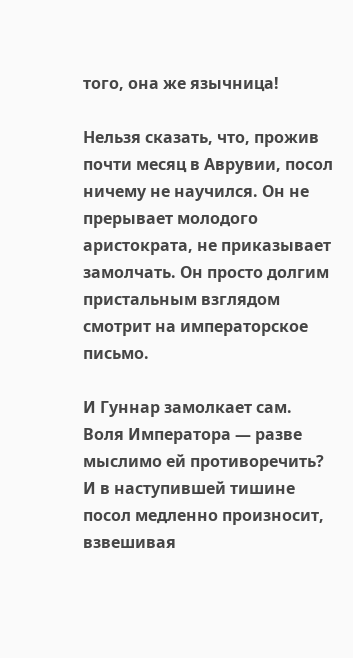того, она же язычница!

Нельзя сказать, что, прожив почти месяц в Аврувии, посол ничему не научился. Он не прерывает молодого аристократа, не приказывает замолчать. Он просто долгим пристальным взглядом смотрит на императорское письмо.

И Гуннар замолкает сам. Воля Императора — разве мыслимо ей противоречить? И в наступившей тишине посол медленно произносит, взвешивая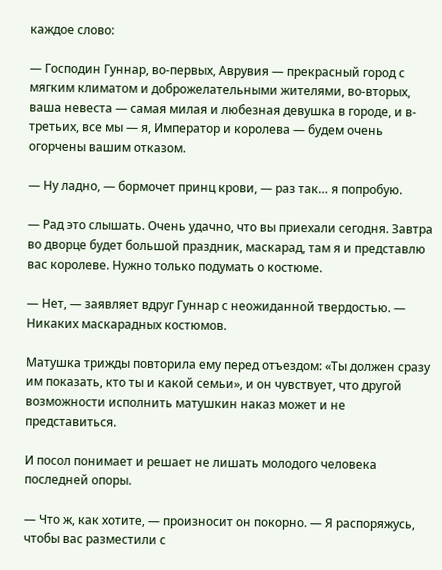каждое слово:

— Господин Гуннар, во-первых, Аврувия — прекрасный город с мягким климатом и доброжелательными жителями, во-вторых, ваша невеста — самая милая и любезная девушка в городе, и в-третьих, все мы — я, Император и королева — будем очень огорчены вашим отказом.

— Ну ладно, — бормочет принц крови, — раз так… я попробую.

— Рад это слышать. Очень удачно, что вы приехали сегодня. Завтра во дворце будет большой праздник, маскарад, там я и представлю вас королеве. Нужно только подумать о костюме.

— Нет, — заявляет вдруг Гуннар с неожиданной твердостью. — Никаких маскарадных костюмов.

Матушка трижды повторила ему перед отъездом: «Ты должен сразу им показать, кто ты и какой семьи», и он чувствует, что другой возможности исполнить матушкин наказ может и не представиться.

И посол понимает и решает не лишать молодого человека последней опоры.

— Что ж, как хотите, — произносит он покорно. — Я распоряжусь, чтобы вас разместили с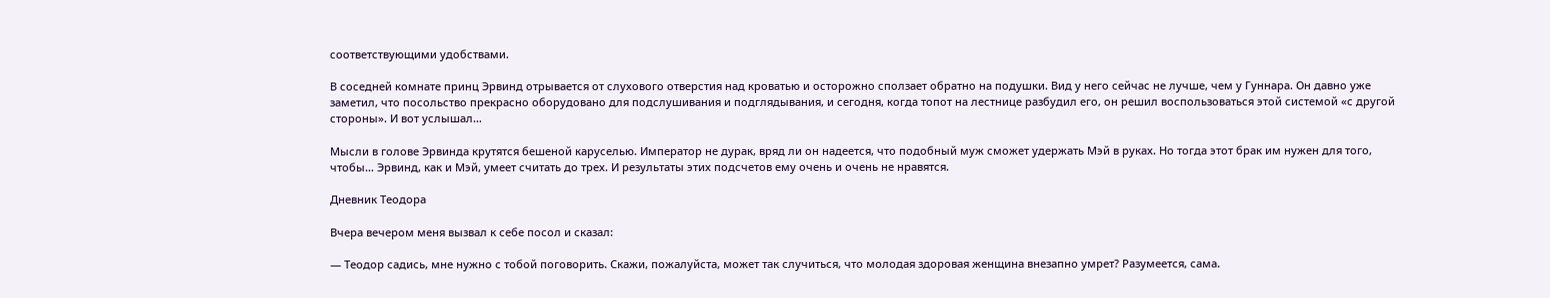соответствующими удобствами.

В соседней комнате принц Эрвинд отрывается от слухового отверстия над кроватью и осторожно сползает обратно на подушки. Вид у него сейчас не лучше, чем у Гуннара. Он давно уже заметил, что посольство прекрасно оборудовано для подслушивания и подглядывания, и сегодня, когда топот на лестнице разбудил его, он решил воспользоваться этой системой «с другой стороны». И вот услышал…

Мысли в голове Эрвинда крутятся бешеной каруселью. Император не дурак, вряд ли он надеется, что подобный муж сможет удержать Мэй в руках. Но тогда этот брак им нужен для того, чтобы… Эрвинд, как и Мэй, умеет считать до трех. И результаты этих подсчетов ему очень и очень не нравятся.

Дневник Теодора

Вчера вечером меня вызвал к себе посол и сказал:

— Теодор садись, мне нужно с тобой поговорить. Скажи, пожалуйста, может так случиться, что молодая здоровая женщина внезапно умрет? Разумеется, сама.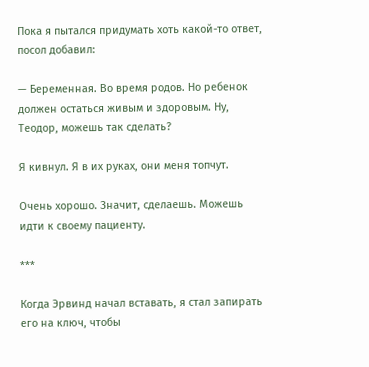Пока я пытался придумать хоть какой-то ответ, посол добавил:

— Беременная. Во время родов. Но ребенок должен остаться живым и здоровым. Ну, Теодор, можешь так сделать?

Я кивнул. Я в их руках, они меня топчут.

Очень хорошо. Значит, сделаешь. Можешь идти к своему пациенту.

***

Когда Эрвинд начал вставать, я стал запирать его на ключ, чтобы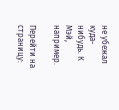не убежал куда-нибудь. К Мэй, например.

Перейти на страницу: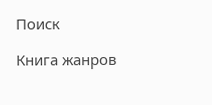Поиск

Книга жанров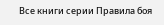Все книги серии Правила боя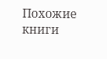Похожие книги